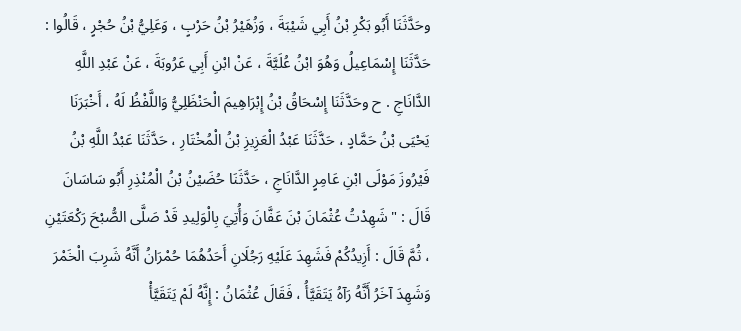وحَدَّثَنَا أَبُو بَكْرِ بْنُ أَبِي شَيْبَةَ ، وَزُهَيْرُ بْنُ حَرْبٍ ، وَعَلِيُّ بْنُ حُجْرٍ ، قَالُوا : حَدَّثَنَا إِسْمَاعِيلُ وَهُوَ ابْنُ عُلَيَّةَ ، عَنْ ابْنِ أَبِي عَرُوبَةَ ، عَنْ عَبْدِ اللَّهِ الدَّانَاجِ . ح وحَدَّثَنَا إِسْحَاقُ بْنُ إِبْرَاهِيمَ الْحَنْظَلِيُّ وَاللَّفْظُ لَهُ ، أَخْبَرَنَا يَحْيَى بْنُ حَمَّادٍ ، حَدَّثَنَا عَبْدُ الْعَزِيزِ بْنُ الْمُخْتَارِ ، حَدَّثَنَا عَبْدُ اللَّهِ بْنُ فَيْرُوزَ مَوْلَى ابْنِ عَامِرٍ الدَّانَاجِ ، حَدَّثَنَا حُضَيْنُ بْنُ الْمُنْذِرِ أَبُو سَاسَانَ قَالَ : " شَهِدْتُ عُثْمَانَ بْنَ عَفَّانَ وَأُتِيَ بِالْوَلِيدِ قَدْ صَلَّى الصُّبْحَ رَكْعَتَيْنِ ، ثُمَّ قَالَ : أَزِيدُكُمْ فَشَهِدَ عَلَيْهِ رَجُلَانِ أَحَدُهُمَا حُمْرَانُ أَنَّهُ شَرِبَ الْخَمْرَ وَشَهِدَ آخَرُ أَنَّهُ رَآهُ يَتَقَيَّأُ ، فَقَالَ عُثْمَانُ : إِنَّهُ لَمْ يَتَقَيَّأْ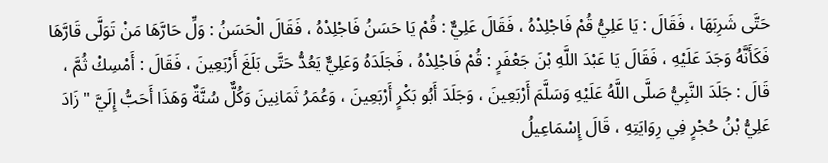حَتَّى شَرِبَهَا ، فَقَالَ : يَا عَلِيُّ قُمْ فَاجْلِدْهُ ، فَقَالَ عَلِيٌّ : قُمْ يَا حَسَنُ فَاجْلِدْهُ ، فَقَالَ الْحَسَنُ : وَلِّ حَارَّهَا مَنْ تَوَلَّى قَارَّهَا فَكَأَنَّهُ وَجَدَ عَلَيْهِ ، فَقَالَ يَا عَبْدَ اللَّهِ بْنَ جَعْفَرٍ : قُمْ فَاجْلِدْهُ ، فَجَلَدَهُ وَعَلِيٌّ يَعُدُّ حَتَّى بَلَغَ أَرْبَعِينَ ، فَقَالَ : أَمْسِكْ ثُمَّ ، قَالَ : جَلَدَ النَّبِيُّ صَلَّى اللَّهُ عَلَيْهِ وَسَلَّمَ أَرْبَعِينَ ، وَجَلَدَ أَبُو بَكْرٍ أَرْبَعِينَ ، وَعُمَرُ ثَمَانِينَ وَكُلٌّ سُنَّةٌ وَهَذَا أَحَبُّ إِلَيَّ " زَادَ عَلِيُّ بْنُ حُجْرٍ فِي رِوَايَتِهِ ، قَالَ إِسْمَاعِيلُ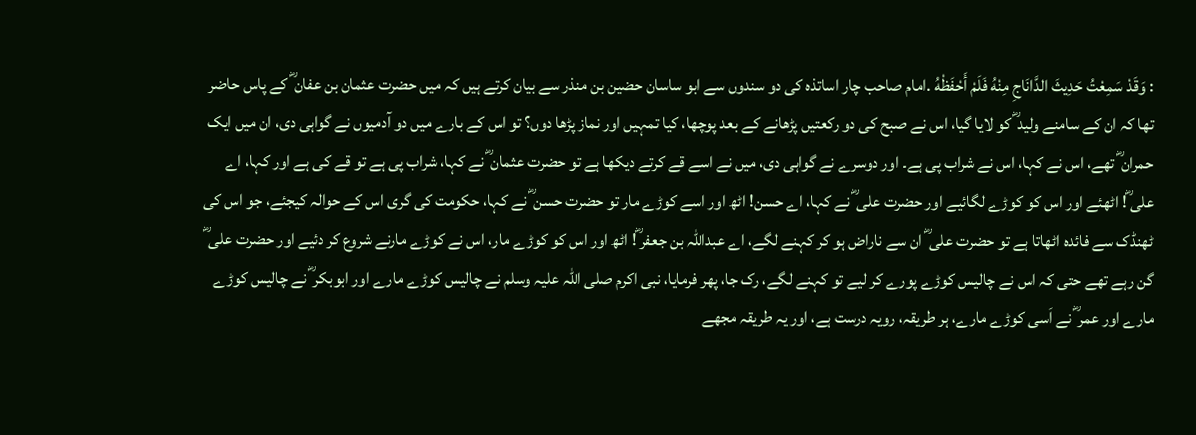: وَقَدْ سَمِعْتُ حَدِيثَ الدَّانَاجِ مِنْهُ فَلَمْ أَحْفَظْهُ .امام صاحب چار اساتذہ کی دو سندوں سے ابو ساسان حضین بن منذر سے بیان کرتے ہیں کہ میں حضرت عثمان بن عفان ؓ کے پاس حاضر تھا کہ ان کے سامنے ولید ؓ کو لایا گیا، اس نے صبح کی دو رکعتیں پڑھانے کے بعد پوچھا، کیا تمہیں اور نماز پڑھا دوں؟ تو اس کے بارے میں دو آدمیوں نے گواہی دی، ان میں ایک حمران ؓ تھے، اس نے کہا، اس نے شراب پی ہے۔ اور دوسرے نے گواہی دی، میں نے اسے قے کرتے دیکھا ہے تو حضرت عثمان ؓ نے کہا، شراب پی ہے تو قے کی ہے اور کہا، اے علی ؓ! اٹھئے اور اس کو کوڑے لگائیے اور حضرت علی ؓ نے کہا، اے حسن! اٹھ اور اسے کوڑے مار تو حضرت حسن ؓ نے کہا، حکومت کی گری اس کے حوالہ کیجئے، جو اس کی ٹھنڈک سے فائدہ اٹھاتا ہے تو حضرت علی ؓ ان سے ناراض ہو کر کہنے لگے، اے عبداللہ بن جعفر ؓ! اٹھ اور اس کو کوڑے مار، اس نے کوڑے مارنے شروع کر دئیے اور حضرت علی ؓ گن رہے تھے حتی کہ اس نے چالیس کوڑے پورے کر لیے تو کہنے لگے، رک جا، پھر فرمایا، نبی اکرم صلی اللہ علیہ وسلم نے چالیس کوڑے مارے اور ابوبکر ؓ نے چالیس کوڑے مارے اور عمر ؓ نے اَسی کوڑے مارے، ہر طریقہ، رویہ درست ہے، اور یہ طریقہ مجھے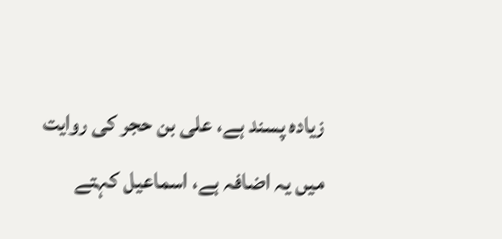زیادہ پسند ہے، علی بن حجر کی روایت میں یہ اضافہ ہے، اسماعیل کہتے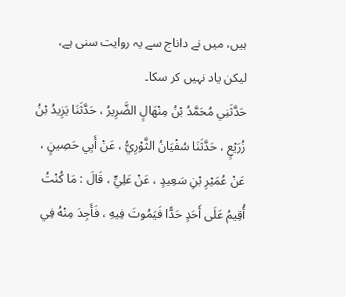ہیں، میں نے داناج سے یہ روایت سنی ہے، لیکن یاد نہیں کر سکا۔
حَدَّثَنِي مُحَمَّدُ بْنُ مِنْهَالٍ الضَّرِيرُ ، حَدَّثَنَا يَزِيدُ بْنُ زُرَيْعٍ ، حَدَّثَنَا سُفْيَانُ الثَّوْرِيُّ ، عَنْ أَبِي حَصِينٍ ، عَنْ عُمَيْرِ بْنِ سَعِيدٍ ، عَنْ عَلِيٍّ ، قَالَ : مَا كُنْتُ أُقِيمُ عَلَى أَحَدٍ حَدًّا فَيَمُوتَ فِيهِ ، فَأَجِدَ مِنْهُ فِي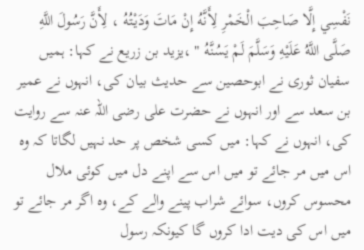نَفْسِي إِلَّا صَاحِبَ الْخَمْرِ لِأَنَّهُ إِنْ مَاتَ وَدَيْتُهُ ، لِأَنَّ رَسُولَ اللَّهِ صَلَّى اللَّهُ عَلَيْهِ وَسَلَّمَ لَمْ يَسُنَّهُ " ،یزید بن زریع نے کہا: ہمیں سفیان ثوری نے ابوحصین سے حدیث بیان کی، انہوں نے عمیر بن سعد سے اور انہوں نے حضرت علی رضی اللہ عنہ سے روایت کی، انہوں نے کہا: میں کسی شخص پر حد نہیں لگاتا کہ وہ اس میں مر جائے تو میں اس سے اپنے دل میں کوئی ملال محسوس کروں، سوائے شراب پینے والے کے، وہ اگر مر جائے تو میں اس کی دیت ادا کروں گا کیونکہ رسول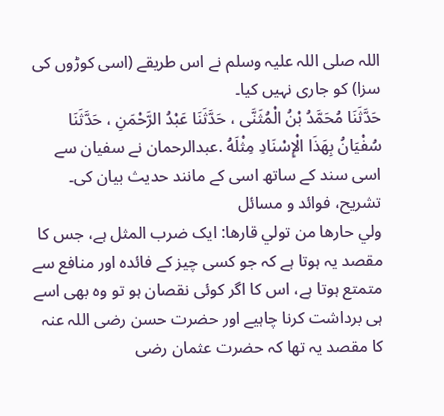اللہ صلی اللہ علیہ وسلم نے اس طریقے (اسی کوڑوں کی سزا) کو جاری نہیں کیا۔
حَدَّثَنَا مُحَمَّدُ بْنُ الْمُثَنَّى ، حَدَّثَنَا عَبْدُ الرَّحْمَنِ ، حَدَّثَنَا سُفْيَانُ بِهَذَا الْإِسْنَادِ مِثْلَهُ .عبدالرحمان نے سفیان سے اسی سند کے ساتھ اسی کے مانند حدیث بیان کی۔
تشریح، فوائد و مسائل
ولي حارها من تولي قارها: ایک ضرب المثل ہے، جس کا مقصد یہ ہوتا ہے کہ جو کسی چیز کے فائدہ اور منافع سے متمتع ہوتا ہے، اس کا اگر کوئی نقصان ہو تو وہ بھی اسے ہی برداشت کرنا چاہیے اور حضرت حسن رضی اللہ عنہ کا مقصد یہ تھا کہ حضرت عثمان رضی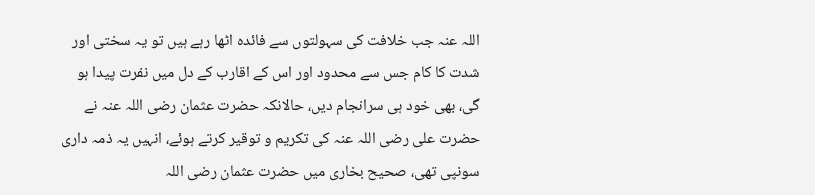اللہ عنہ جب خلافت کی سہولتوں سے فائدہ اٹھا رہے ہیں تو یہ سختی اور شدت کا کام جس سے محدود اور اس کے اقارب کے دل میں نفرت پیدا ہو گی، بھی خود ہی سرانجام دیں، حالانکہ حضرت عثمان رضی اللہ عنہ نے حضرت علی رضی اللہ عنہ کی تکریم و توقیر کرتے ہوئے، انہیں یہ ذمہ داری سونپی تھی، صحیح بخاری میں حضرت عثمان رضی اللہ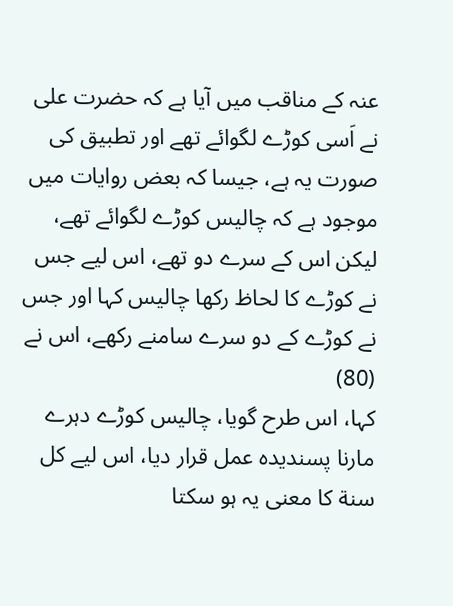عنہ کے مناقب میں آیا ہے کہ حضرت علی نے اَسی کوڑے لگوائے تھے اور تطبیق کی صورت یہ ہے، جیسا کہ بعض روایات میں موجود ہے کہ چالیس کوڑے لگوائے تھے، لیکن اس کے سرے دو تھے، اس لیے جس نے کوڑے کا لحاظ رکھا چالیس کہا اور جس نے کوڑے کے دو سرے سامنے رکھے، اس نے (80)
کہا، اس طرح گویا، چالیس کوڑے دہرے مارنا پسندیدہ عمل قرار دیا، اس لیے كل سنة کا معنی یہ ہو سکتا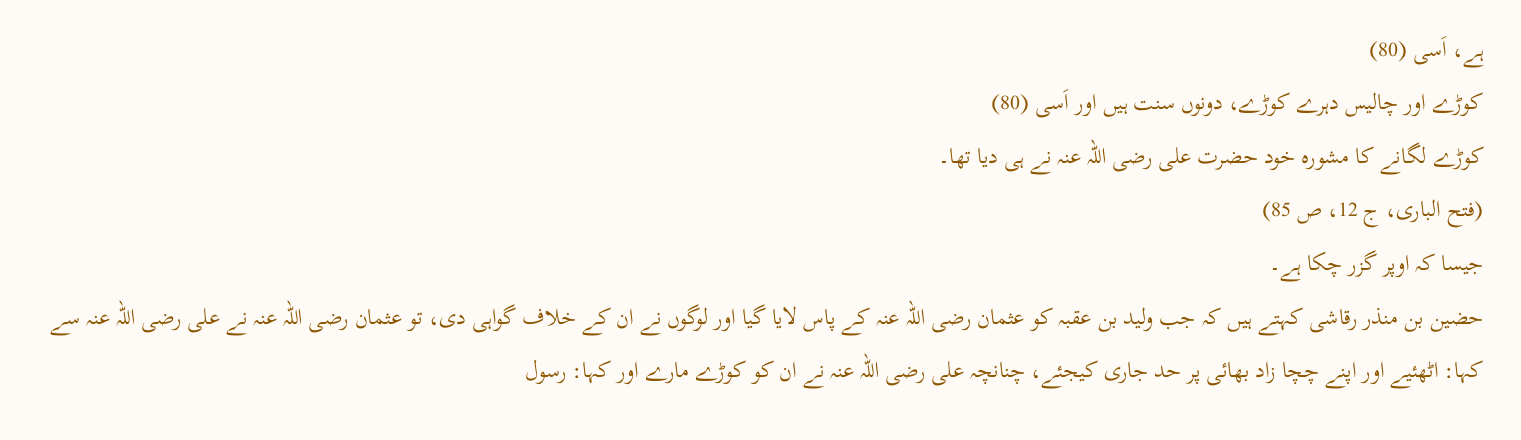ہے، اَسی (80)
کوڑے اور چالیس دہرے کوڑے، دونوں سنت ہیں اور اَسی (80)
کوڑے لگانے کا مشورہ خود حضرت علی رضی اللہ عنہ نے ہی دیا تھا۔
(فتح الباری، ج 12، ص 85)
جیسا کہ اوپر گزر چکا ہے۔
حضین بن منذر رقاشی کہتے ہیں کہ جب ولید بن عقبہ کو عثمان رضی اللہ عنہ کے پاس لایا گیا اور لوگوں نے ان کے خلاف گواہی دی، تو عثمان رضی اللہ عنہ نے علی رضی اللہ عنہ سے کہا: اٹھئیے اور اپنے چچا زاد بھائی پر حد جاری کیجئے، چنانچہ علی رضی اللہ عنہ نے ان کو کوڑے مارے اور کہا: رسول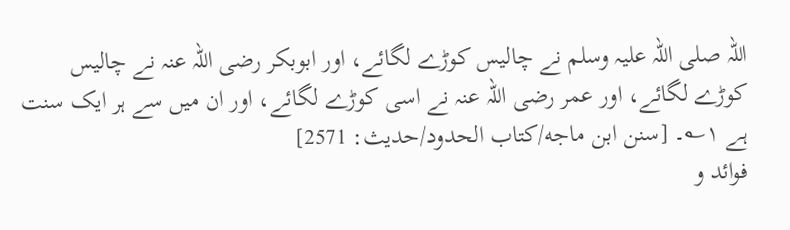اللہ صلی اللہ علیہ وسلم نے چالیس کوڑے لگائے، اور ابوبکر رضی اللہ عنہ نے چالیس کوڑے لگائے، اور عمر رضی اللہ عنہ نے اسی کوڑے لگائے، اور ان میں سے ہر ایک سنت ہے ۱؎۔ [سنن ابن ماجه/كتاب الحدود/حدیث: 2571]
فوائد و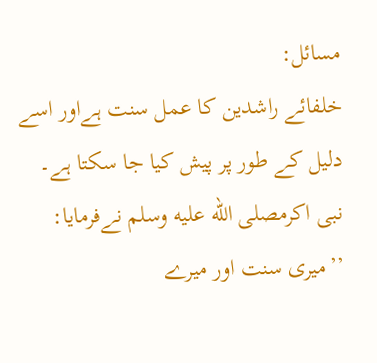مسائل:
خلفائے راشدین کا عمل سنت ہےاور اسے دلیل کے طور پر پیش کیا جا سکتا ہے۔
نبی اکرمصلى الله عليه وسلم نےفرمایا: ’’میری سنت اور میرے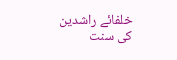خلفائے راشدین کی سنت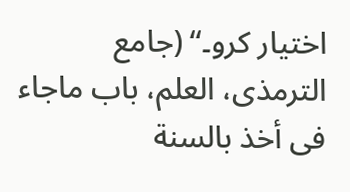اختیار کرو۔‘‘ (جامع الترمذی، العلم، باب ماجاء فی أخذ بالسنة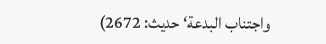واجتناب البدعة‘ حدیث: 2672)